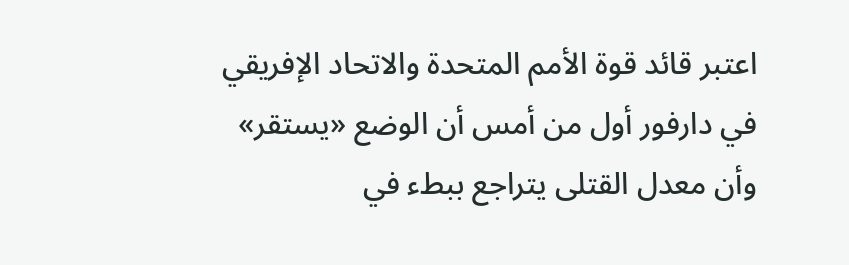اعتبر قائد قوة الأمم المتحدة والاتحاد الإفريقي في دارفور أول من أمس أن الوضع «يستقر» وأن معدل القتلى يتراجع ببطء في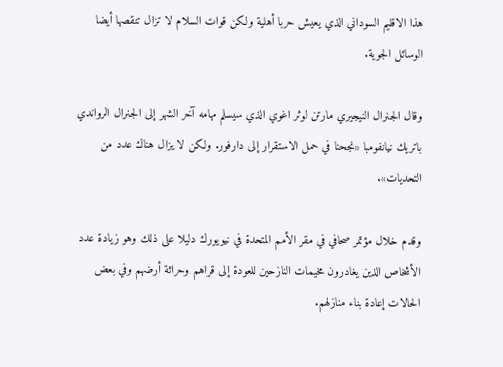هذا الاقليم السوداني الذي يعيش حربا أهلية ولكن قوات السلام لا تزال تنقصها أيضا الوسائل الجوية.

وقال الجنرال النيجيري مارتن لوثر اغوي الذي سيسلم مهامه آخر الشهر إلى الجنرال الرواندي باتريك نيانفومبا «نجحنا في حمل الاستقرار إلى دارفور. ولكن لا يزال هناك عدد من التحديات».

وقدم خلال مؤتمر صحافي في مقر الأمم المتحدة في نيويورك دليلا على ذلك وهو زيادة عدد الأشخاص الذين يغادرون مخيمات النازحين للعودة إلى قراهم وحراثة أرضهم وفي بعض الحالات إعادة بناء منازلهم.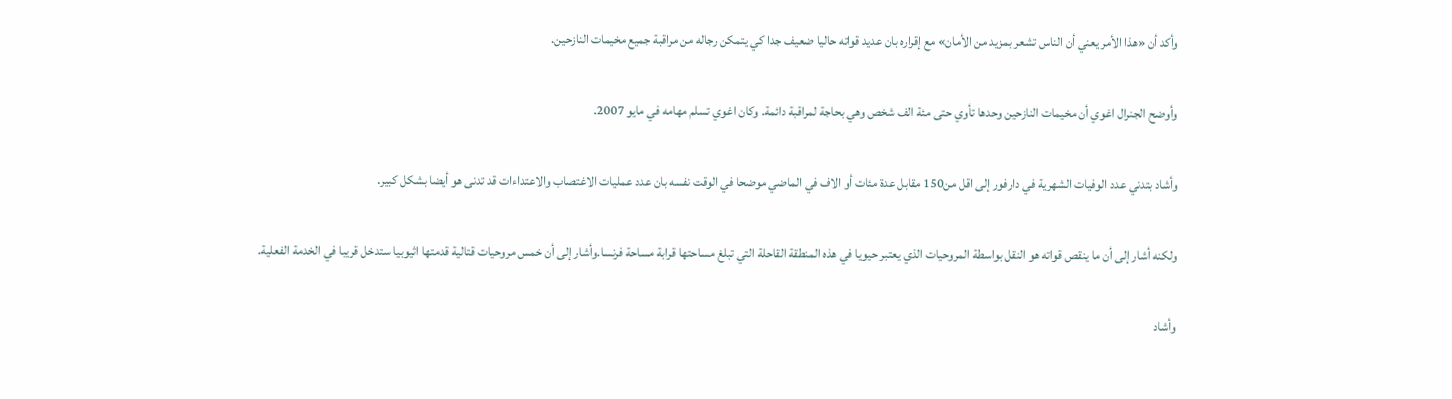وأكد أن «هذا الأمر يعني أن الناس تشعر بمزيد من الأمان» مع إقراره بان عديد قواته حاليا ضعيف جدا كي يتمكن رجاله من مراقبة جميع مخيمات النازحين.

وأوضح الجنرال اغوي أن مخيمات النازحين وحدها تأوي حتى مئة الف شخص وهي بحاجة لمراقبة دائمة. وكان اغوي تسلم مهامه في مايو 2007.

وأشاد بتدني عدد الوفيات الشهرية في دارفور إلى اقل من150 مقابل عدة مئات أو الاف في الماضي موضحا في الوقت نفسه بان عدد عمليات الاغتصاب والاعتداءات قد تدنى هو أيضا بشكل كبير.

ولكنه أشار إلى أن ما ينقص قواته هو النقل بواسطة المروحيات الذي يعتبر حيويا في هذه المنطقة القاحلة التي تبلغ مساحتها قرابة مساحة فرنسا.وأشار إلى أن خمس مروحيات قتالية قدمتها اثيوبيا ستدخل قريبا في الخدمة الفعلية.

وأشاد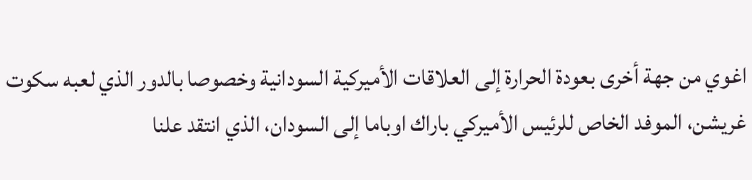اغوي من جهة أخرى بعودة الحرارة إلى العلاقات الأميركية السودانية وخصوصا بالدور الذي لعبه سكوت غريشن، الموفد الخاص للرئيس الأميركي باراك اوباما إلى السودان، الذي انتقد علنا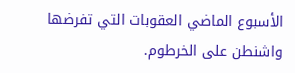الأسبوع الماضي العقوبات التي تفرضها واشنطن على الخرطوم.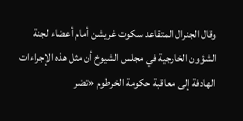وقال الجنرال المتقاعد سكوت غريشن أمام أعضاء لجنة الشؤون الخارجية في مجلس الشيوخ أن مثل هذه الإجراءات الهادفة إلى معاقبة حكومة الخرطوم «تضر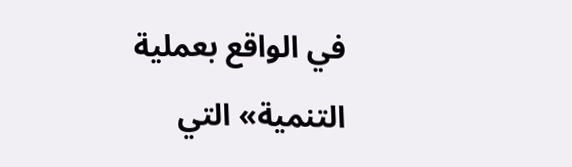في الواقع بعملية التنمية» التي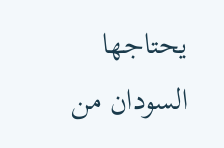يحتاجها السودان من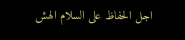اجل الحفاظ على السلام الهش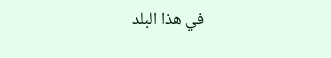في هذا البلد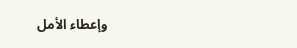وإعطاء الأمل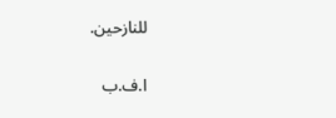للنازحين.

ا.ف.ب